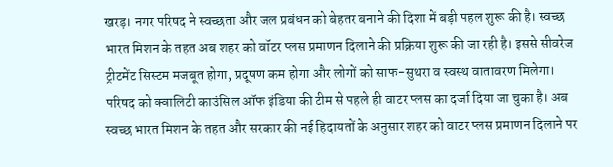खरड़। नगर परिषद ने स्वच्छता और जल प्रबंधन को बेहतर बनाने की दिशा में बड़ी पहल शुरू की है। स्वच्छ भारत मिशन के तहत अब शहर को वॉटर प्लस प्रमाणन दिलाने की प्रक्रिया शुरू की जा रही है। इससे सीवरेज ट्रीटमेंट सिस्टम मजबूत होगा, प्रदूषण कम होगा और लोगों को साफ-सुथरा व स्वस्थ वातावरण मिलेगा। परिषद को क्वालिटी काउंसिल ऑफ इंडिया की टीम से पहले ही वाटर प्लस का दर्जा दिया जा चुका है। अब स्वच्छ भारत मिशन के तहत और सरकार की नई हिदायतों के अनुसार शहर को वाटर प्लस प्रमाणन दिलाने पर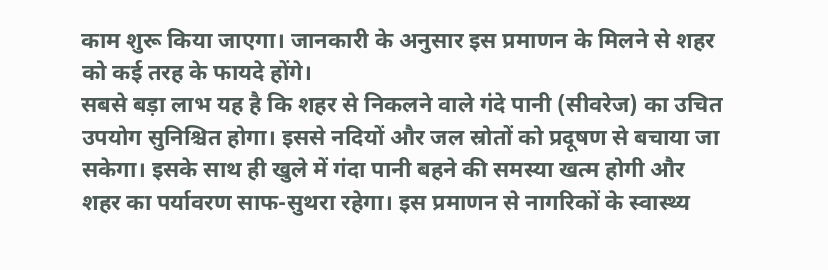काम शुरू किया जाएगा। जानकारी के अनुसार इस प्रमाणन के मिलने से शहर को कई तरह के फायदे होंगे।
सबसे बड़ा लाभ यह है कि शहर से निकलने वाले गंदे पानी (सीवरेज) का उचित उपयोग सुनिश्चित होगा। इससे नदियों और जल स्रोतों को प्रदूषण से बचाया जा सकेगा। इसके साथ ही खुले में गंदा पानी बहने की समस्या खत्म होगी और शहर का पर्यावरण साफ-सुथरा रहेगा। इस प्रमाणन से नागरिकों के स्वास्थ्य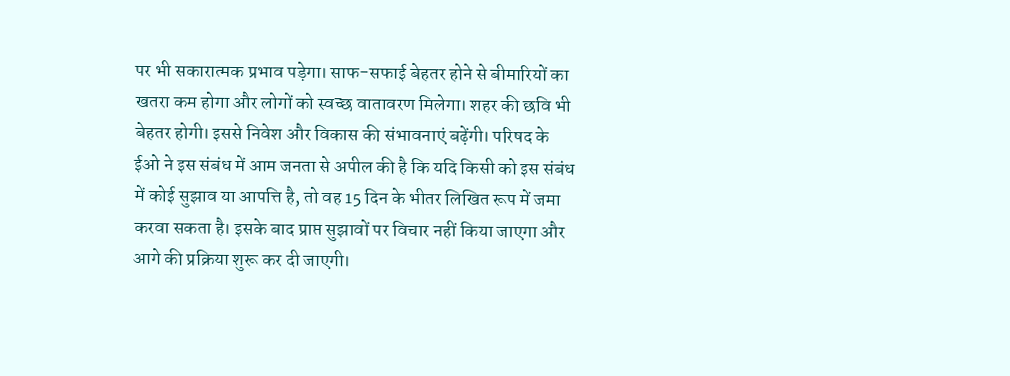पर भी सकारात्मक प्रभाव पड़ेगा। साफ-सफाई बेहतर होने से बीमारियों का खतरा कम होगा और लोगों को स्वच्छ वातावरण मिलेगा। शहर की छवि भी बेहतर होगी। इससे निवेश और विकास की संभावनाएं बढ़ेंगी। परिषद के ईओ ने इस संबंध में आम जनता से अपील की है कि यदि किसी को इस संबंध में कोई सुझाव या आपत्ति है, तो वह 15 दिन के भीतर लिखित रूप में जमा करवा सकता है। इसके बाद प्राप्त सुझावों पर विचार नहीं किया जाएगा और आगे की प्रक्रिया शुरू कर दी जाएगी।